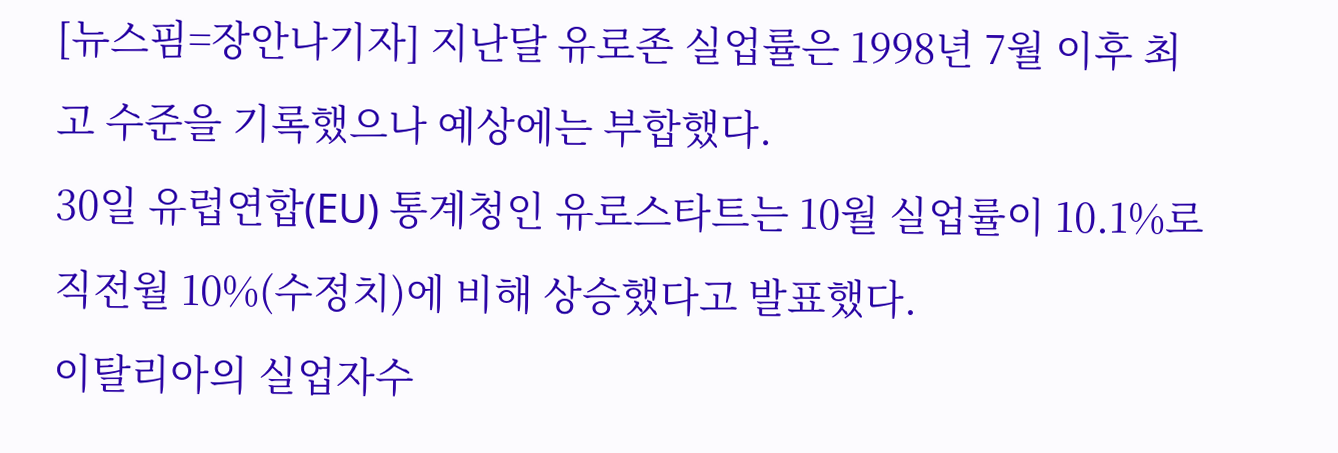[뉴스핌=장안나기자] 지난달 유로존 실업률은 1998년 7월 이후 최고 수준을 기록했으나 예상에는 부합했다.
30일 유럽연합(EU) 통계청인 유로스타트는 10월 실업률이 10.1%로 직전월 10%(수정치)에 비해 상승했다고 발표했다.
이탈리아의 실업자수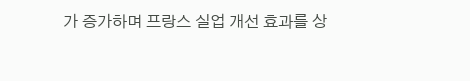가 증가하며 프랑스 실업 개선 효과를 상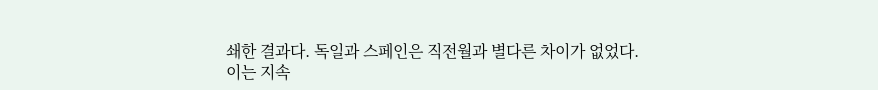쇄한 결과다. 독일과 스페인은 직전월과 별다른 차이가 없었다.
이는 지속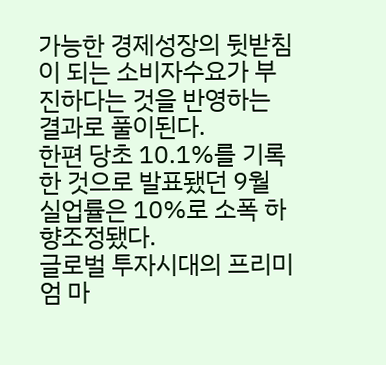가능한 경제성장의 뒷받침이 되는 소비자수요가 부진하다는 것을 반영하는 결과로 풀이된다.
한편 당초 10.1%를 기록한 것으로 발표됐던 9월 실업률은 10%로 소폭 하향조정됐다.
글로벌 투자시대의 프리미엄 마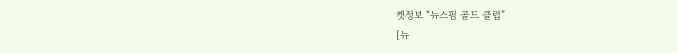켓정보 “뉴스핌 골드 클럽”
[뉴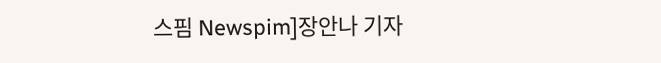스핌 Newspim]장안나 기자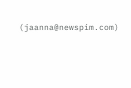(jaanna@newspim.com)